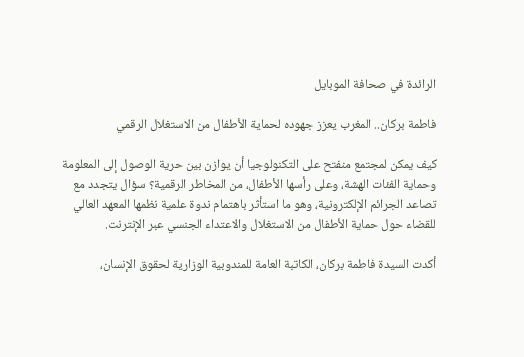الرائدة في صحافة الموبايل

فاطمة بركان.. المغرب يعزز جهوده لحماية الأطفال من الاستغلال الرقمي

كيف يمكن لمجتمع منفتح على التكنولوجيا أن يوازن بين حرية الوصول إلى المعلومة وحماية الفئات الهشة، وعلى رأسها الأطفال، من المخاطر الرقمية؟ سؤال يتجدد مع تصاعد الجرائم الإلكترونية، وهو ما استأثر باهتمام ندوة علمية نظمها المعهد العالي للقضاء حول حماية الأطفال من الاستغلال والاعتداء الجنسي عبر الإنترنت.

أكدت السيدة فاطمة بركان، الكاتبة العامة للمندوبية الوزارية لحقوق الإنسان،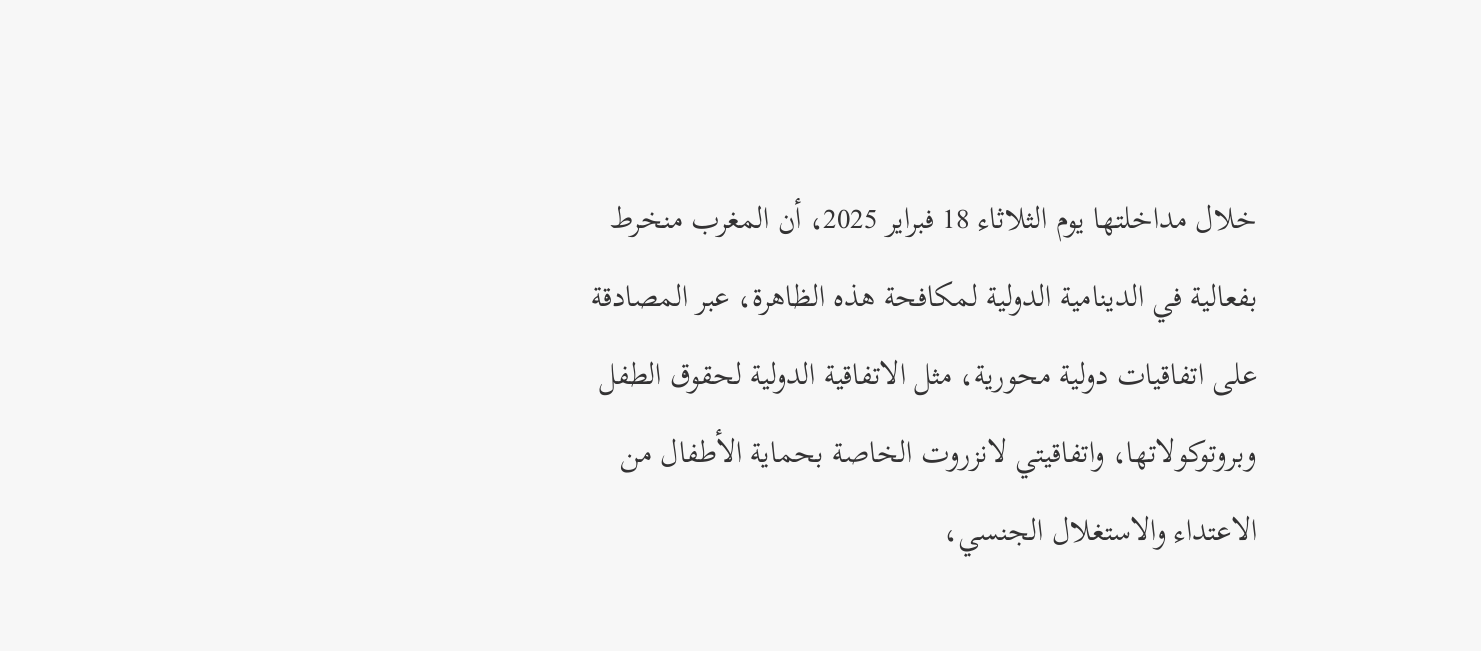خلال مداخلتها يوم الثلاثاء 18 فبراير 2025، أن المغرب منخرط بفعالية في الدينامية الدولية لمكافحة هذه الظاهرة، عبر المصادقة على اتفاقيات دولية محورية، مثل الاتفاقية الدولية لحقوق الطفل وبروتوكولاتها، واتفاقيتي لانزروت الخاصة بحماية الأطفال من الاعتداء والاستغلال الجنسي،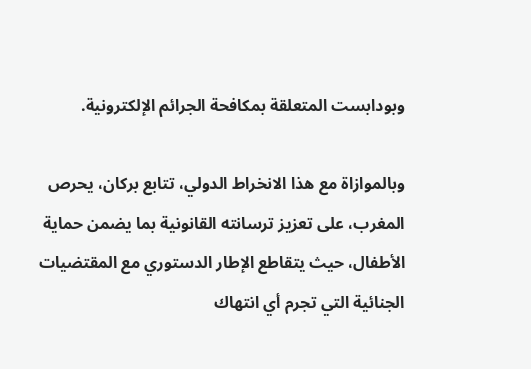وبودابست المتعلقة بمكافحة الجرائم الإلكترونية.

وبالموازاة مع هذا الانخراط الدولي، تتابع بركان، يحرص المغرب، على تعزيز ترسانته القانونية بما يضمن حماية الأطفال، حيث يتقاطع الإطار الدستوري مع المقتضيات الجنائية التي تجرم أي انتهاك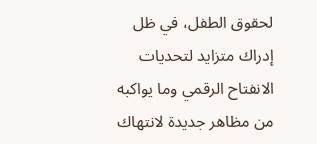لحقوق الطفل، في ظل إدراك متزايد لتحديات الانفتاح الرقمي وما يواكبه من مظاهر جديدة لانتهاك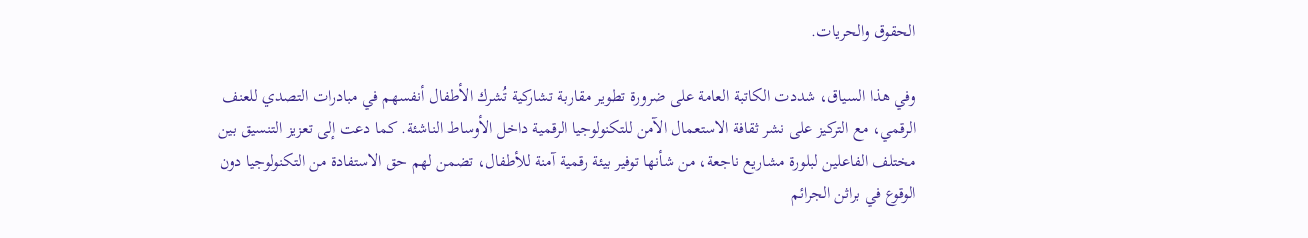الحقوق والحريات.

وفي هذا السياق، شددت الكاتبة العامة على ضرورة تطوير مقاربة تشاركية تُشرك الأطفال أنفسهم في مبادرات التصدي للعنف الرقمي، مع التركيز على نشر ثقافة الاستعمال الآمن للتكنولوجيا الرقمية داخل الأوساط الناشئة. كما دعت إلى تعزيز التنسيق بين مختلف الفاعلين لبلورة مشاريع ناجعة، من شأنها توفير بيئة رقمية آمنة للأطفال، تضمن لهم حق الاستفادة من التكنولوجيا دون الوقوع في براثن الجرائم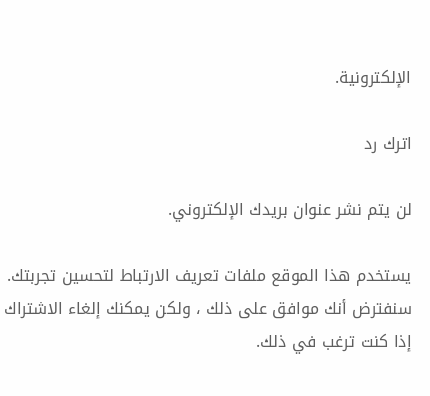الإلكترونية.

اترك رد

لن يتم نشر عنوان بريدك الإلكتروني.

يستخدم هذا الموقع ملفات تعريف الارتباط لتحسين تجربتك. سنفترض أنك موافق على ذلك ، ولكن يمكنك إلغاء الاشتراك إذا كنت ترغب في ذلك.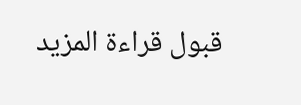قبول قراءة المزيد